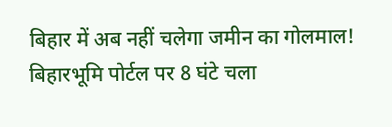बिहार में अब नहीं चलेगा जमीन का गोलमाल! बिहारभूमि पोर्टल पर 8 घंटे चला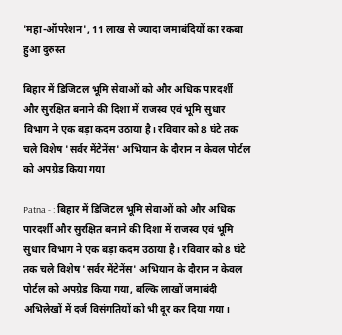'महा-ऑपरेशन', 11 लाख से ज्यादा जमाबंदियों का रकबा हुआ दुरुस्त

बिहार में डिजिटल भूमि सेवाओं को और अधिक पारदर्शी और सुरक्षित बनाने की दिशा में राजस्व एवं भूमि सुधार विभाग ने एक बड़ा कदम उठाया है। रविवार को 8 घंटे तक चले विशेष 'सर्वर मेंटेनेंस' अभियान के दौरान न केवल पोर्टल को अपग्रेड किया गया

Patna - : बिहार में डिजिटल भूमि सेवाओं को और अधिक पारदर्शी और सुरक्षित बनाने की दिशा में राजस्व एवं भूमि सुधार विभाग ने एक बड़ा कदम उठाया है। रविवार को 8 घंटे तक चले विशेष 'सर्वर मेंटेनेंस' अभियान के दौरान न केवल पोर्टल को अपग्रेड किया गया, बल्कि लाखों जमाबंदी अभिलेखों में दर्ज विसंगतियों को भी दूर कर दिया गया।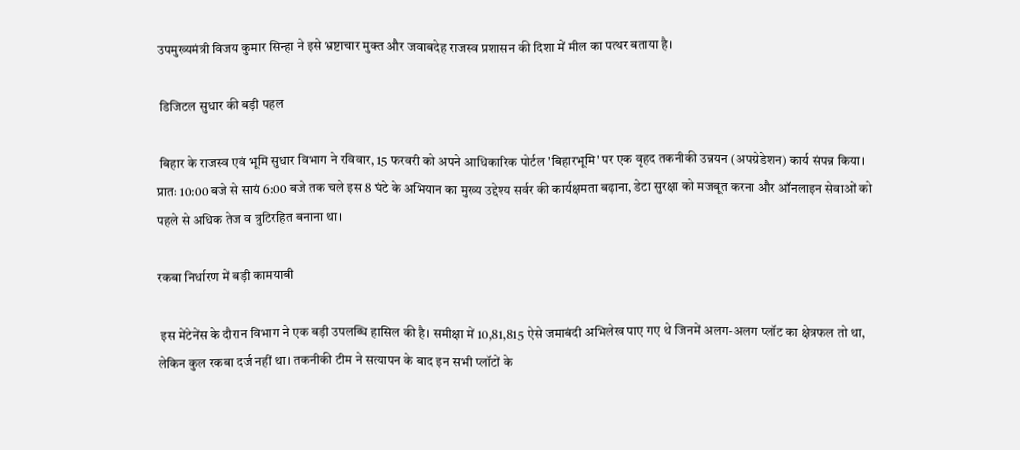उपमुख्यमंत्री विजय कुमार सिन्हा ने इसे भ्रष्टाचार मुक्त और जवाबदेह राजस्व प्रशासन की दिशा में मील का पत्थर बताया है।

 डिजिटल सुधार की बड़ी पहल

 बिहार के राजस्व एवं भूमि सुधार विभाग ने रविवार, 15 फरवरी को अपने आधिकारिक पोर्टल 'बिहारभूमि' पर एक वृहद तकनीकी उन्नयन (अपग्रेडेशन) कार्य संपन्न किया। प्रातः 10:00 बजे से सायं 6:00 बजे तक चले इस 8 घंटे के अभियान का मुख्य उद्देश्य सर्वर की कार्यक्षमता बढ़ाना, डेटा सुरक्षा को मजबूत करना और ऑनलाइन सेवाओं को पहले से अधिक तेज व त्रुटिरहित बनाना था।

रकबा निर्धारण में बड़ी कामयाबी

 इस मेंटेनेंस के दौरान विभाग ने एक बड़ी उपलब्धि हासिल की है। समीक्षा में 10,81,815 ऐसे जमाबंदी अभिलेख पाए गए थे जिनमें अलग-अलग प्लॉट का क्षेत्रफल तो था, लेकिन कुल रकबा दर्ज नहीं था। तकनीकी टीम ने सत्यापन के बाद इन सभी प्लॉटों के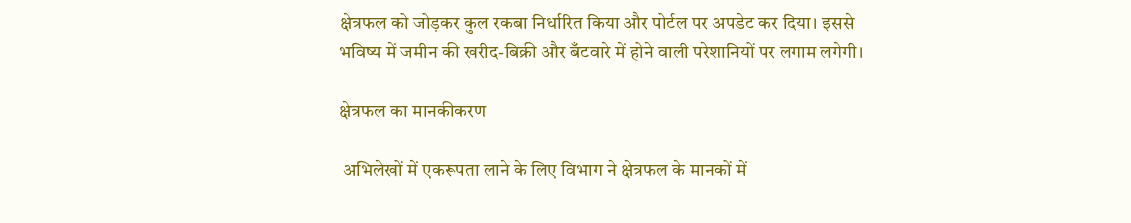क्षेत्रफल को जोड़कर कुल रकबा निर्धारित किया और पोर्टल पर अपडेट कर दिया। इससे भविष्य में जमीन की खरीद-बिक्री और बँटवारे में होने वाली परेशानियों पर लगाम लगेगी।

क्षेत्रफल का मानकीकरण

 अभिलेखों में एकरूपता लाने के लिए विभाग ने क्षेत्रफल के मानकों में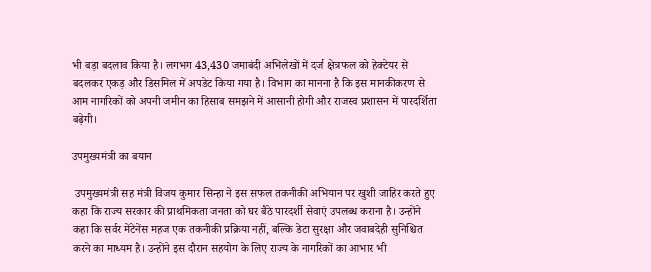भी बड़ा बदलाव किया है। लगभग 43,430 जमाबंदी अभिलेखों में दर्ज क्षेत्रफल को हेक्टेयर से बदलकर एकड़ और डिसमिल में अपडेट किया गया है। विभाग का मानना है कि इस मानकीकरण से आम नागरिकों को अपनी जमीन का हिसाब समझने में आसानी होगी और राजस्व प्रशासन में पारदर्शिता बढ़ेगी।

उपमुख्यमंत्री का बयान

 उपमुख्यमंत्री सह मंत्री विजय कुमार सिन्हा ने इस सफल तकनीकी अभियान पर खुशी जाहिर करते हुए कहा कि राज्य सरकार की प्राथमिकता जनता को घर बैठे पारदर्शी सेवाएं उपलब्ध कराना है। उन्होंने कहा कि सर्वर मेंटेनेंस महज एक तकनीकी प्रक्रिया नहीं, बल्कि डेटा सुरक्षा और जवाबदेही सुनिश्चित करने का माध्यम है। उन्होंने इस दौरान सहयोग के लिए राज्य के नागरिकों का आभार भी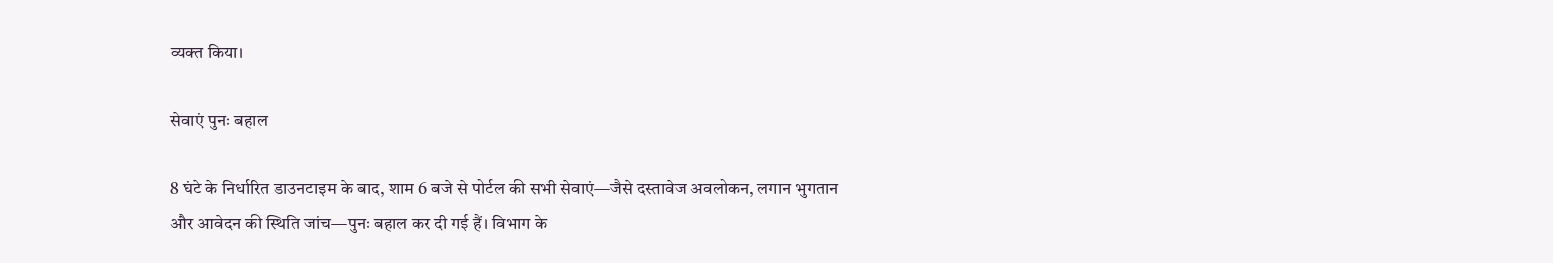व्यक्त किया।

सेवाएं पुनः बहाल

8 घंटे के निर्धारित डाउनटाइम के बाद, शाम 6 बजे से पोर्टल की सभी सेवाएं—जैसे दस्तावेज अवलोकन, लगान भुगतान और आवेदन की स्थिति जांच—पुनः बहाल कर दी गई हैं। विभाग के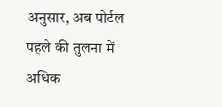अनुसार, अब पोर्टल पहले की तुलना में अधिक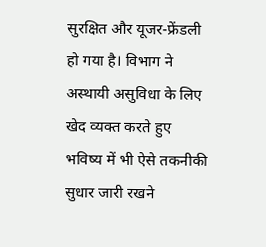सुरक्षित और यूजर-फ्रेंडली हो गया है। विभाग ने अस्थायी असुविधा के लिए खेद व्यक्त करते हुए भविष्य में भी ऐसे तकनीकी सुधार जारी रखने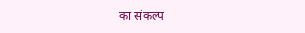का संकल्प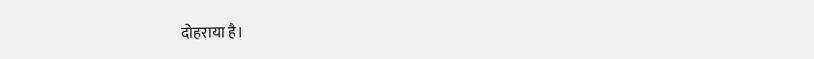दोहराया है।